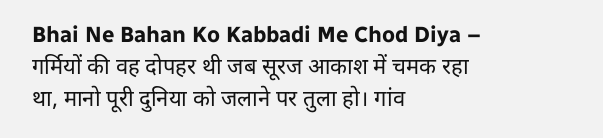Bhai Ne Bahan Ko Kabbadi Me Chod Diya – गर्मियों की वह दोपहर थी जब सूरज आकाश में चमक रहा था, मानो पूरी दुनिया को जलाने पर तुला हो। गांव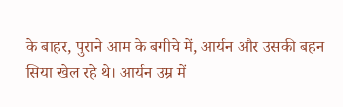के बाहर, पुराने आम के बगीचे में, आर्यन और उसकी बहन सिया खेल रहे थे। आर्यन उम्र में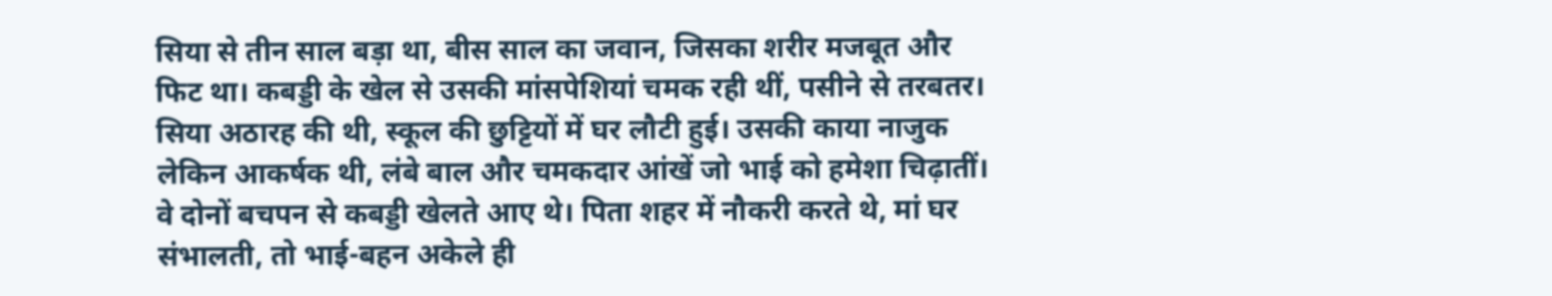सिया से तीन साल बड़ा था, बीस साल का जवान, जिसका शरीर मजबूत और फिट था। कबड्डी के खेल से उसकी मांसपेशियां चमक रही थीं, पसीने से तरबतर। सिया अठारह की थी, स्कूल की छुट्टियों में घर लौटी हुई। उसकी काया नाजुक लेकिन आकर्षक थी, लंबे बाल और चमकदार आंखें जो भाई को हमेशा चिढ़ातीं।
वे दोनों बचपन से कबड्डी खेलते आए थे। पिता शहर में नौकरी करते थे, मां घर संभालती, तो भाई-बहन अकेले ही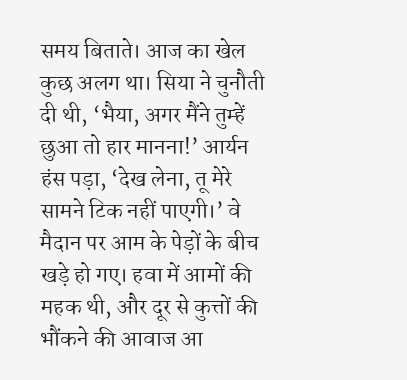समय बिताते। आज का खेल कुछ अलग था। सिया ने चुनौती दी थी, ‘भैया, अगर मैंने तुम्हें छुआ तो हार मानना!’ आर्यन हंस पड़ा, ‘देख लेना, तू मेरे सामने टिक नहीं पाएगी।’ वे मैदान पर आम के पेड़ों के बीच खड़े हो गए। हवा में आमों की महक थी, और दूर से कुत्तों की भौंकने की आवाज आ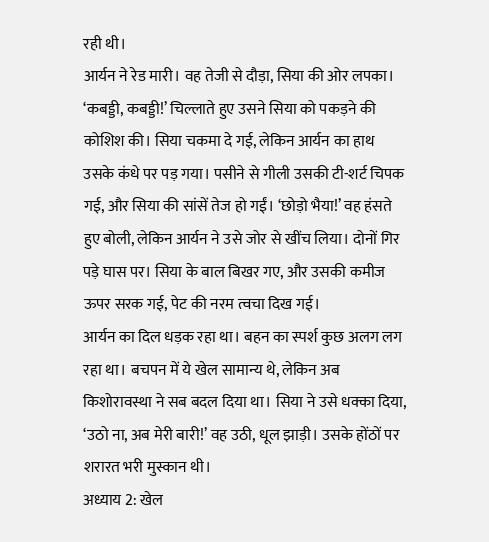रही थी।
आर्यन ने रेड मारी। वह तेजी से दौड़ा, सिया की ओर लपका। ‘कबड्डी, कबड्डी!’ चिल्लाते हुए उसने सिया को पकड़ने की कोशिश की। सिया चकमा दे गई, लेकिन आर्यन का हाथ उसके कंधे पर पड़ गया। पसीने से गीली उसकी टी-शर्ट चिपक गई, और सिया की सांसें तेज हो गईं। ‘छोड़ो भैया!’ वह हंसते हुए बोली, लेकिन आर्यन ने उसे जोर से खींच लिया। दोनों गिर पड़े घास पर। सिया के बाल बिखर गए, और उसकी कमीज ऊपर सरक गई, पेट की नरम त्वचा दिख गई।
आर्यन का दिल धड़क रहा था। बहन का स्पर्श कुछ अलग लग रहा था। बचपन में ये खेल सामान्य थे, लेकिन अब किशोरावस्था ने सब बदल दिया था। सिया ने उसे धक्का दिया, ‘उठो ना, अब मेरी बारी!’ वह उठी, धूल झाड़ी। उसके होंठों पर शरारत भरी मुस्कान थी।
अध्याय 2: खेल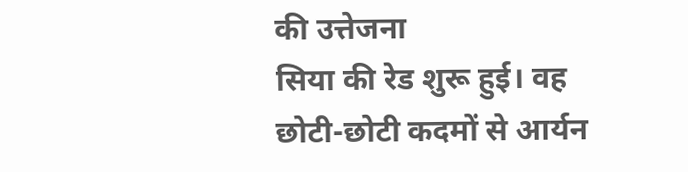की उत्तेजना
सिया की रेड शुरू हुई। वह छोटी-छोटी कदमों से आर्यन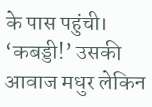के पास पहुंची। ‘कबड्डी!’ उसकी आवाज मधुर लेकिन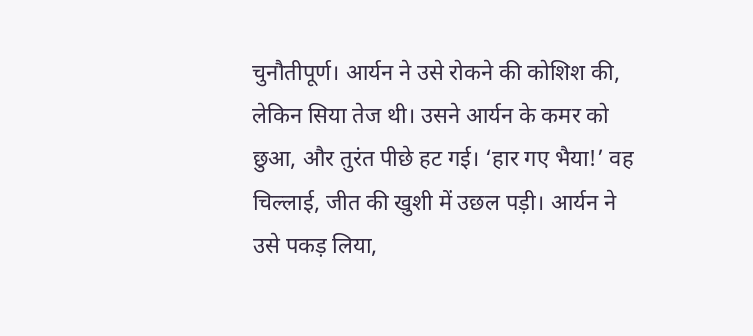चुनौतीपूर्ण। आर्यन ने उसे रोकने की कोशिश की, लेकिन सिया तेज थी। उसने आर्यन के कमर को छुआ, और तुरंत पीछे हट गई। ‘हार गए भैया!’ वह चिल्लाई, जीत की खुशी में उछल पड़ी। आर्यन ने उसे पकड़ लिया,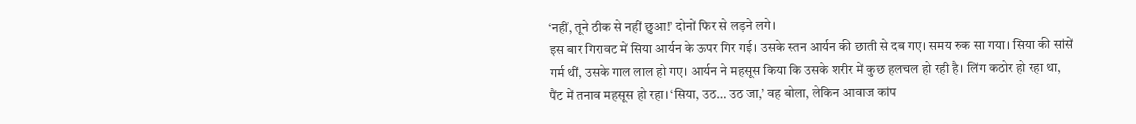‘नहीं, तूने ठीक से नहीं छुआ!’ दोनों फिर से लड़ने लगे।
इस बार गिरावट में सिया आर्यन के ऊपर गिर गई। उसके स्तन आर्यन की छाती से दब गए। समय रुक सा गया। सिया की सांसें गर्म थीं, उसके गाल लाल हो गए। आर्यन ने महसूस किया कि उसके शरीर में कुछ हलचल हो रही है। लिंग कठोर हो रहा था, पैंट में तनाव महसूस हो रहा। ‘सिया, उठ… उठ जा,’ वह बोला, लेकिन आवाज कांप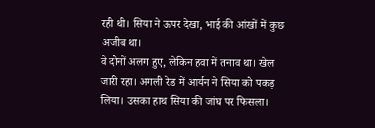रही थी। सिया ने ऊपर देखा, भाई की आंखों में कुछ अजीब था।
वे दोनों अलग हुए, लेकिन हवा में तनाव था। खेल जारी रहा। अगली रेड में आर्यन ने सिया को पकड़ लिया। उसका हाथ सिया की जांघ पर फिसला।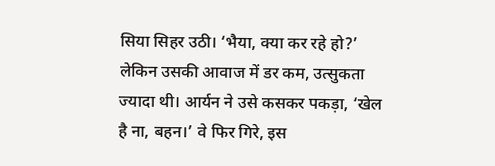सिया सिहर उठी। ‘भैया, क्या कर रहे हो?’ लेकिन उसकी आवाज में डर कम, उत्सुकता ज्यादा थी। आर्यन ने उसे कसकर पकड़ा, ‘खेल है ना, बहन।’ वे फिर गिरे, इस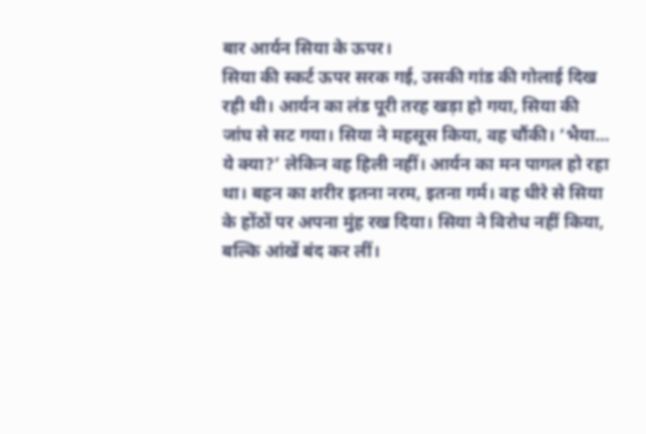बार आर्यन सिया के ऊपर।
सिया की स्कर्ट ऊपर सरक गई, उसकी गांड की गोलाई दिख रही थी। आर्यन का लंड पूरी तरह खड़ा हो गया, सिया की जांघ से सट गया। सिया ने महसूस किया, वह चौंकी। ‘भैया… ये क्या?’ लेकिन वह हिली नहीं। आर्यन का मन पागल हो रहा था। बहन का शरीर इतना नरम, इतना गर्म। वह धीरे से सिया के होंठों पर अपना मुंह रख दिया। सिया ने विरोध नहीं किया, बल्कि आंखें बंद कर लीं।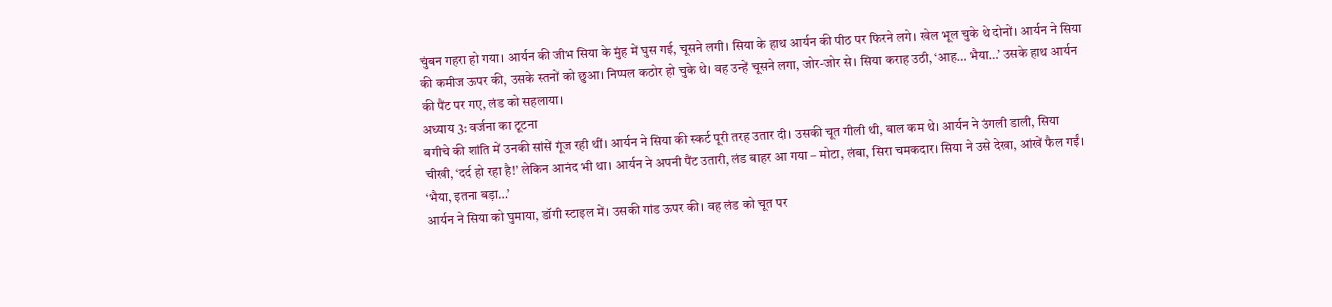चुंबन गहरा हो गया। आर्यन की जीभ सिया के मुंह में घुस गई, चूसने लगी। सिया के हाथ आर्यन की पीठ पर फिरने लगे। खेल भूल चुके थे दोनों। आर्यन ने सिया की कमीज ऊपर की, उसके स्तनों को छुआ। निप्पल कठोर हो चुके थे। वह उन्हें चूसने लगा, जोर-जोर से। सिया कराह उठी, ‘आह… भैया…’ उसके हाथ आर्यन की पैंट पर गए, लंड को सहलाया।
अध्याय 3: वर्जना का टूटना
बगीचे की शांति में उनकी सांसें गूंज रही थीं। आर्यन ने सिया की स्कर्ट पूरी तरह उतार दी। उसकी चूत गीली थी, बाल कम थे। आर्यन ने उंगली डाली, सिया चीखी, ‘दर्द हो रहा है!’ लेकिन आनंद भी था। आर्यन ने अपनी पैंट उतारी, लंड बाहर आ गया – मोटा, लंबा, सिरा चमकदार। सिया ने उसे देखा, आंखें फैल गईं। ‘भैया, इतना बड़ा…’
आर्यन ने सिया को घुमाया, डॉगी स्टाइल में। उसकी गांड ऊपर की। वह लंड को चूत पर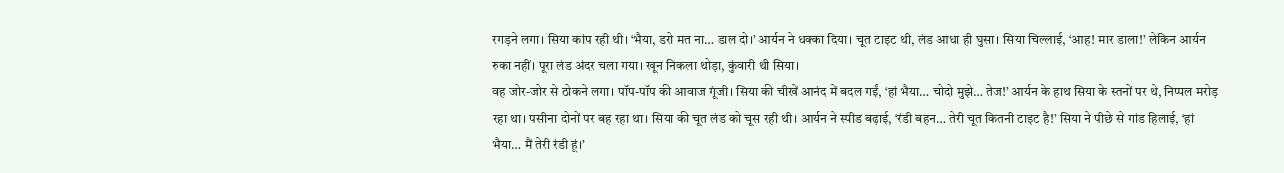रगड़ने लगा। सिया कांप रही थी। ‘भैया, डरो मत ना… डाल दो।’ आर्यन ने धक्का दिया। चूत टाइट थी, लंड आधा ही घुसा। सिया चिल्लाई, ‘आह! मार डाला!’ लेकिन आर्यन रुका नहीं। पूरा लंड अंदर चला गया। खून निकला थोड़ा, कुंवारी थी सिया।
वह जोर-जोर से ठोकने लगा। पॉप-पॉप की आवाज गूंजी। सिया की चीखें आनंद में बदल गईं, ‘हां भैया… चोदो मुझे… तेज!’ आर्यन के हाथ सिया के स्तनों पर थे, निप्पल मरोड़ रहा था। पसीना दोनों पर बह रहा था। सिया की चूत लंड को चूस रही थी। आर्यन ने स्पीड बढ़ाई, ‘रंडी बहन… तेरी चूत कितनी टाइट है!’ सिया ने पीछे से गांड हिलाई, ‘हां भैया… मैं तेरी रंडी हूं।’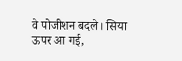वे पोजीशन बदले। सिया ऊपर आ गई,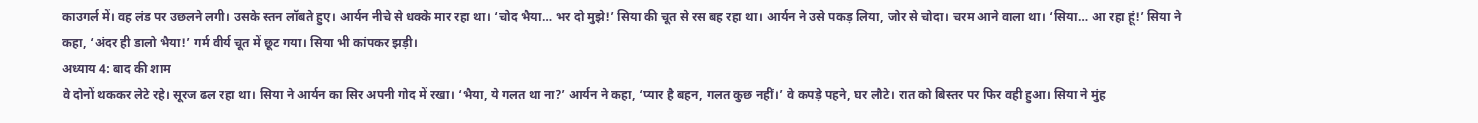काउगर्ल में। वह लंड पर उछलने लगी। उसके स्तन लॉबते हुए। आर्यन नीचे से धक्के मार रहा था। ‘चोद भैया… भर दो मुझे!’ सिया की चूत से रस बह रहा था। आर्यन ने उसे पकड़ लिया, जोर से चोदा। चरम आने वाला था। ‘सिया… आ रहा हूं!’ सिया ने कहा, ‘अंदर ही डालो भैया!’ गर्म वीर्य चूत में छूट गया। सिया भी कांपकर झड़ी।
अध्याय 4: बाद की शाम
वे दोनों थककर लेटे रहे। सूरज ढल रहा था। सिया ने आर्यन का सिर अपनी गोद में रखा। ‘भैया, ये गलत था ना?’ आर्यन ने कहा, ‘प्यार है बहन, गलत कुछ नहीं।’ वे कपड़े पहने, घर लौटे। रात को बिस्तर पर फिर वही हुआ। सिया ने मुंह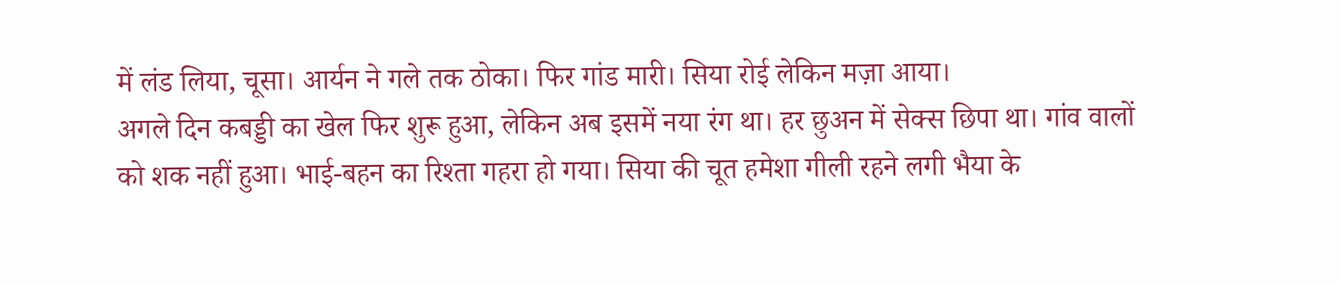में लंड लिया, चूसा। आर्यन ने गले तक ठोका। फिर गांड मारी। सिया रोई लेकिन मज़ा आया।
अगले दिन कबड्डी का खेल फिर शुरू हुआ, लेकिन अब इसमें नया रंग था। हर छुअन में सेक्स छिपा था। गांव वालों को शक नहीं हुआ। भाई-बहन का रिश्ता गहरा हो गया। सिया की चूत हमेशा गीली रहने लगी भैया के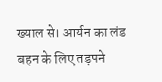ख्याल से। आर्यन का लंड बहन के लिए तड़पने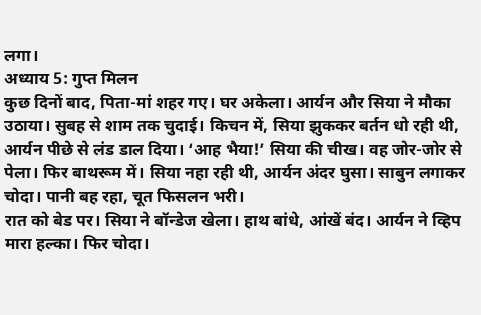लगा।
अध्याय 5: गुप्त मिलन
कुछ दिनों बाद, पिता-मां शहर गए। घर अकेला। आर्यन और सिया ने मौका उठाया। सुबह से शाम तक चुदाई। किचन में, सिया झुककर बर्तन धो रही थी, आर्यन पीछे से लंड डाल दिया। ‘आह भैया!’ सिया की चीख। वह जोर-जोर से पेला। फिर बाथरूम में। सिया नहा रही थी, आर्यन अंदर घुसा। साबुन लगाकर चोदा। पानी बह रहा, चूत फिसलन भरी।
रात को बेड पर। सिया ने बॉन्डेज खेला। हाथ बांधे, आंखें बंद। आर्यन ने व्हिप मारा हल्का। फिर चोदा।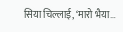सिया चिल्लाई, ‘मारो भैया…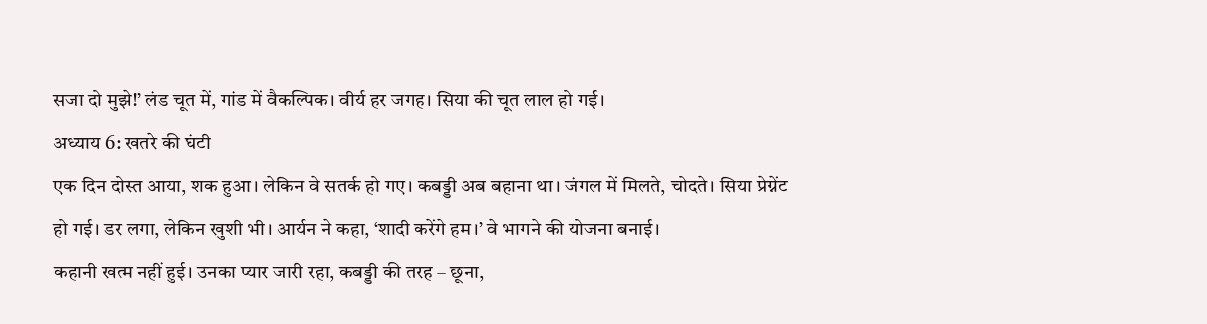सजा दो मुझे!’ लंड चूत में, गांड में वैकल्पिक। वीर्य हर जगह। सिया की चूत लाल हो गई।
अध्याय 6: खतरे की घंटी
एक दिन दोस्त आया, शक हुआ। लेकिन वे सतर्क हो गए। कबड्डी अब बहाना था। जंगल में मिलते, चोदते। सिया प्रेग्नेंट हो गई। डर लगा, लेकिन खुशी भी। आर्यन ने कहा, ‘शादी करेंगे हम।’ वे भागने की योजना बनाई।
कहानी खत्म नहीं हुई। उनका प्यार जारी रहा, कबड्डी की तरह – छूना,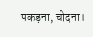पकड़ना, चोदना।